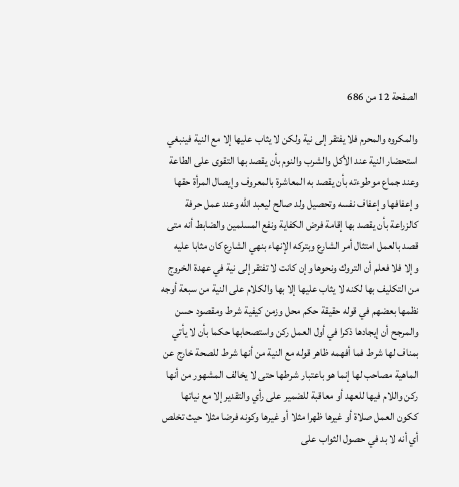الصفحة 12 من 686

والمكروه والمحرم فلا يفتقر إلى نية ولكن لا يثاب عليها إلا مع النية فينبغي استحضار النية عند الأكل والشرب والنوم بأن يقصد بها التقوى على الطاعة وعند جماع موطوءته بأن يقصد به المعاشرة بالمعروف وإيصال المرأة حقها وإعفافها وإعفاف نفسه وتحصيل ولد صالح ليعبد الله وعند عمل حرفة كالزراعة بأن يقصد بها إقامة فرض الكفاية ونفع المسلمين والضابط أنه متى قصد بالعمل امتثال أمر الشارع وبتركه الإنهاء بنهي الشارع كان مثابا عليه وإلا فلا فعلم أن التروك ونحوها وإن كانت لا تفتقر إلى نية في عهدة الخروج من التكليف بها لكنه لا يثاب عليها إلا بها والكلام على النية من سبعة أوجه نظمها بعضهم في قوله حقيقة حكم محل وزمن كيفية شرط ومقصود حسن والمرجح أن إيجادها ذكرا في أول العمل ركن واستصحابها حكما بأن لا يأتي بمناف لها شرط فما أفهمه ظاهر قوله مع النية من أنها شرط للصحة خارج عن الماهية مصاحب لها إنما هو باعتبار شرطها حتى لا يخالف المشهور من أنها ركن واللام فيها للعهد أو معاقبة للضمير على رأي والتقدير إلا مع نياتها ككون العمل صلاة أو غيرها ظهرا مثلا أو غيرها وكونه فرضا مثلا حيث تخلص أي أنه لا بد في حصول الثواب على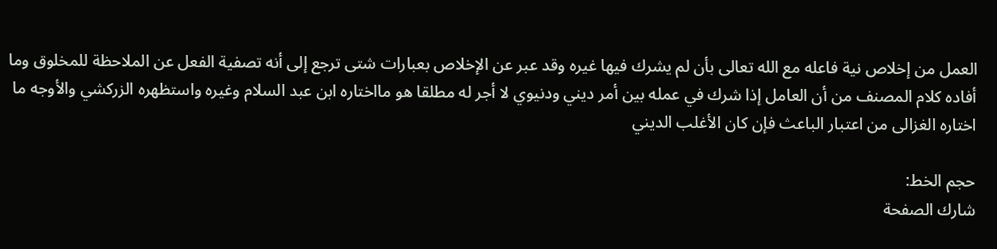العمل من إخلاص نية فاعله مع الله تعالى بأن لم يشرك فيها غيره وقد عبر عن الإخلاص بعبارات شتى ترجع إلى أنه تصفية الفعل عن الملاحظة للمخلوق وما أفاده كلام المصنف من أن العامل إذا شرك في عمله بين أمر ديني ودنيوي لا أجر له مطلقا هو مااختاره ابن عبد السلام وغيره واستظهره الزركشي والأوجه ما اختاره الغزالى من اعتبار الباعث فإن كان الأغلب الديني

حجم الخط:
شارك الصفحة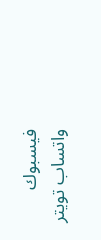فيسبوك واتساب تويتر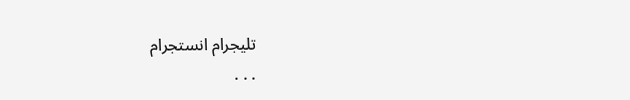تليجرام انستجرام
. . .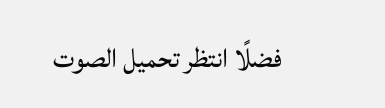فضلًا انتظر تحميل الصوت